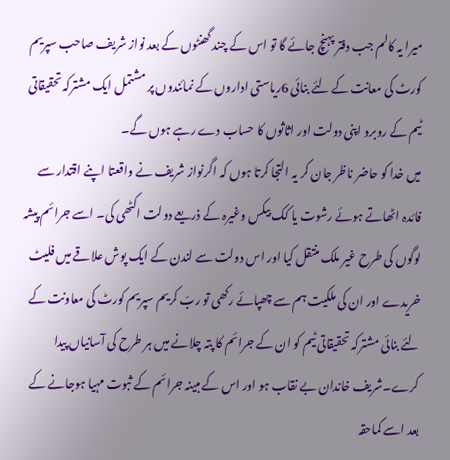میرا یہ کالم جب دفتر پہنچ جائے گا تو اس کے چند گھنٹوں کے بعد نواز شریف صاحب سپریم کورٹ کی معانت کے لئے بنائی 6ریاستی اداروں کے نمائندوں پر مشتمل ایک مشترکہ تحقیقاتی ٹیم کے روبرو اپنی دولت اور اثاثوں کا حساب دے رہے ہوں گے۔
میں خدا کو حاضر ناظر جان کر یہ التجا کرتا ہوں کہ اگرنواز شریف نے واقعتا اپنے اقتدار سے فائدہ اٹھاتے ہوئے رشوت یا کک بیکس وغیرہ کے ذریعے دولت اکٹھی کی۔ اسے جرائم پیشہ لوگوں کی طرح غیر ملک منتقل کیا اور اس دولت سے لندن کے ایک پوش علاقے میں فلیٹ خریدے اور ان کی ملکیت ہم سے چھپائے رکھی تو ربّ کریم سپریم کورٹ کی معاونت کے لئے بنائی مشترکہ تحقیقاتی ٹیم کو ان کے جرائم کا پتہ چلانے میں ہر طرح کی آسانیاں پیدا کرے۔شریف خاندان بے نقاب ہو اور اس کے مبینہ جرائم کے ثبوت مہیا ہوجانے کے بعد اسے کماحقہ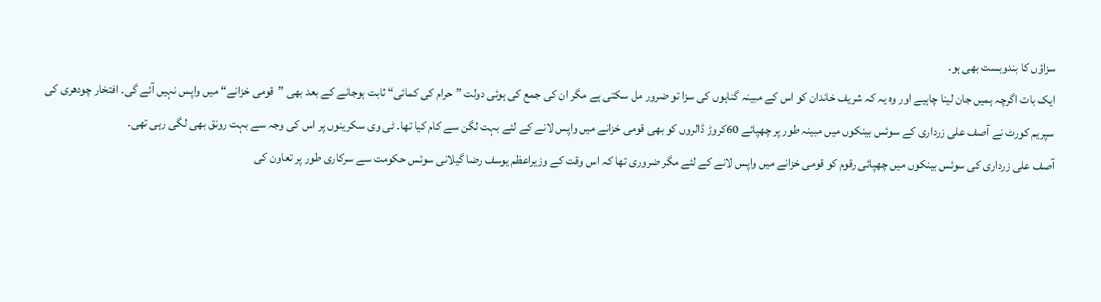سزاؤں کا بندوبست بھی ہو۔
ایک بات اگرچہ ہمیں جان لینا چاہیے اور وہ یہ کہ شریف خاندان کو اس کے مبینہ گناہوں کی سزا تو ضرور مل سکتی ہے مگر ان کی جمع کی ہوئی دولت ”حرام کی کمائی“ ثابت ہوجانے کے بعد بھی ”قومی خزانے“ میں واپس نہیں آئے گی۔ افتخار چودھری کی سپریم کورٹ نے آصف علی زرداری کے سوئس بینکوں میں مبینہ طور پر چھپائے 60کروڑ ڈالروں کو بھی قومی خزانے میں واپس لانے کے لئے بہت لگن سے کام کیا تھا۔ ٹی وی سکرینوں پر اس کی وجہ سے بہت رونق بھی لگی رہی تھی۔
آصف علی زرداری کی سوئس بینکوں میں چھپائی رقوم کو قومی خزانے میں واپس لانے کے لئے مگر ضروری تھا کہ اس وقت کے وزیراعظم یوسف رضا گیلانی سوئس حکومت سے سرکاری طور پر تعاون کی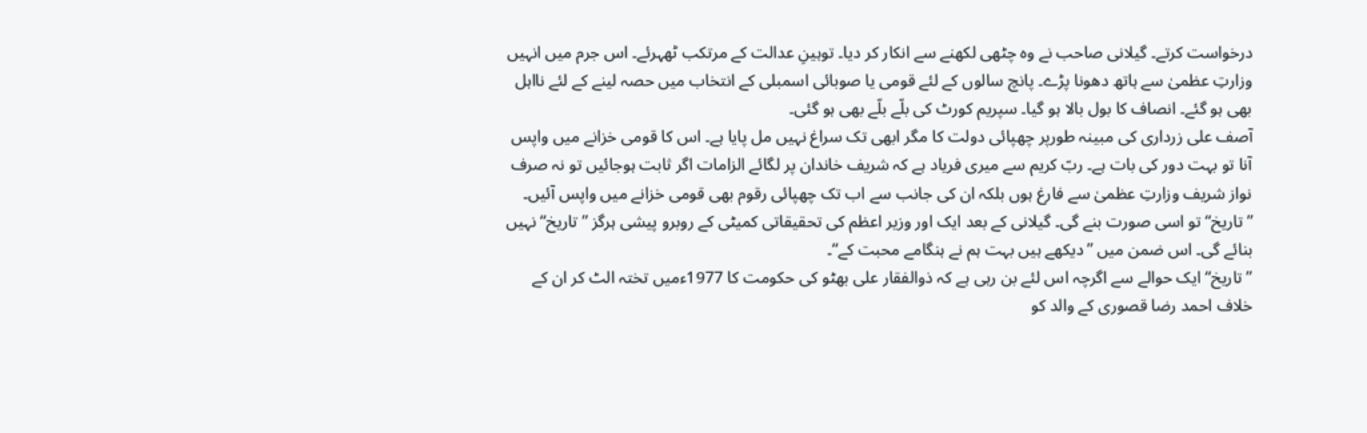درخواست کرتے۔ گیلانی صاحب نے وہ چٹھی لکھنے سے انکار کر دیا۔ توہینِ عدالت کے مرتکب ٹھہرئے۔ اس جرم میں انہیں وزارتِ عظمیٰ سے ہاتھ دھونا پڑے۔ پانچ سالوں کے لئے قومی یا صوبائی اسمبلی کے انتخاب میں حصہ لینے کے لئے نااہل بھی ہو گئے۔ انصاف کا بول بالا ہو گیا۔ سپریم کورٹ کی بلّے بلّے بھی ہو گئی۔
آصف علی زرداری کی مبینہ طورپر چھپائی دولت کا مگر ابھی تک سراغ نہیں مل پایا ہے۔ اس کا قومی خزانے میں واپس آنا تو بہت دور کی بات ہے۔ ربّ کریم سے میری فریاد ہے کہ شریف خاندان پر لگائے الزامات اگر ثابت ہوجائیں تو نہ صرف نواز شریف وزارتِ عظمیٰ سے فارغ ہوں بلکہ ان کی جانب سے اب تک چھپائی رقوم بھی قومی خزانے میں واپس آئیں۔
”تاریخ“ تو اسی صورت بنے گی۔ گیلانی کے بعد ایک اور وزیر اعظم کی تحقیقاتی کمیٹی کے روبرو پیشی ہرگز ”تاریخ“ نہیں بنائے گی۔ اس ضمن میں ”دیکھے ہیں بہت ہم نے ہنگامے محبت کے“۔
”تاریخ“ ایک حوالے سے اگرچہ اس لئے بن رہی ہے کہ ذوالفقار علی بھٹو کی حکومت کا 1977ءمیں تختہ الٹ کر ان کے خلاف احمد رضا قصوری کے والد کو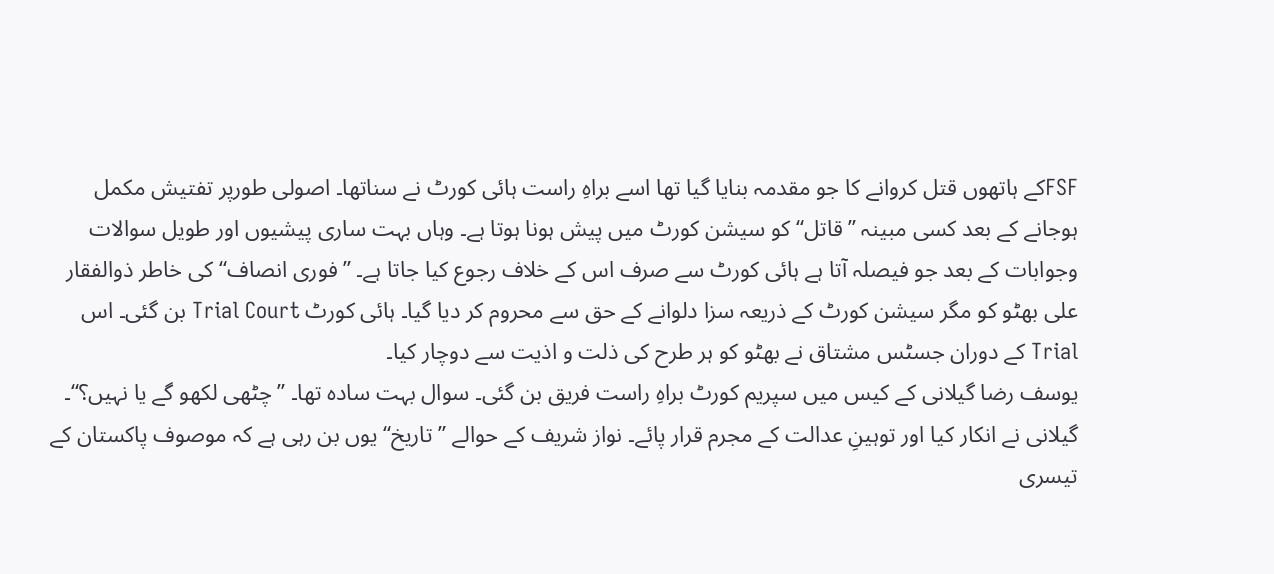FSFکے ہاتھوں قتل کروانے کا جو مقدمہ بنایا گیا تھا اسے براہِ راست ہائی کورٹ نے سناتھا۔ اصولی طورپر تفتیش مکمل ہوجانے کے بعد کسی مبینہ ”قاتل“ کو سیشن کورٹ میں پیش ہونا ہوتا ہے۔ وہاں بہت ساری پیشیوں اور طویل سوالات وجوابات کے بعد جو فیصلہ آتا ہے ہائی کورٹ سے صرف اس کے خلاف رجوع کیا جاتا ہے۔ ”فوری انصاف“ کی خاطر ذوالفقار علی بھٹو کو مگر سیشن کورٹ کے ذریعہ سزا دلوانے کے حق سے محروم کر دیا گیا۔ ہائی کورٹ Trial Court بن گئی۔ اس Trial کے دوران جسٹس مشتاق نے بھٹو کو ہر طرح کی ذلت و اذیت سے دوچار کیا۔
یوسف رضا گیلانی کے کیس میں سپریم کورٹ براہِ راست فریق بن گئی۔ سوال بہت سادہ تھا۔ ”چٹھی لکھو گے یا نہیں؟“۔ گیلانی نے انکار کیا اور توہینِ عدالت کے مجرم قرار پائے۔ نواز شریف کے حوالے ”تاریخ“ یوں بن رہی ہے کہ موصوف پاکستان کے تیسری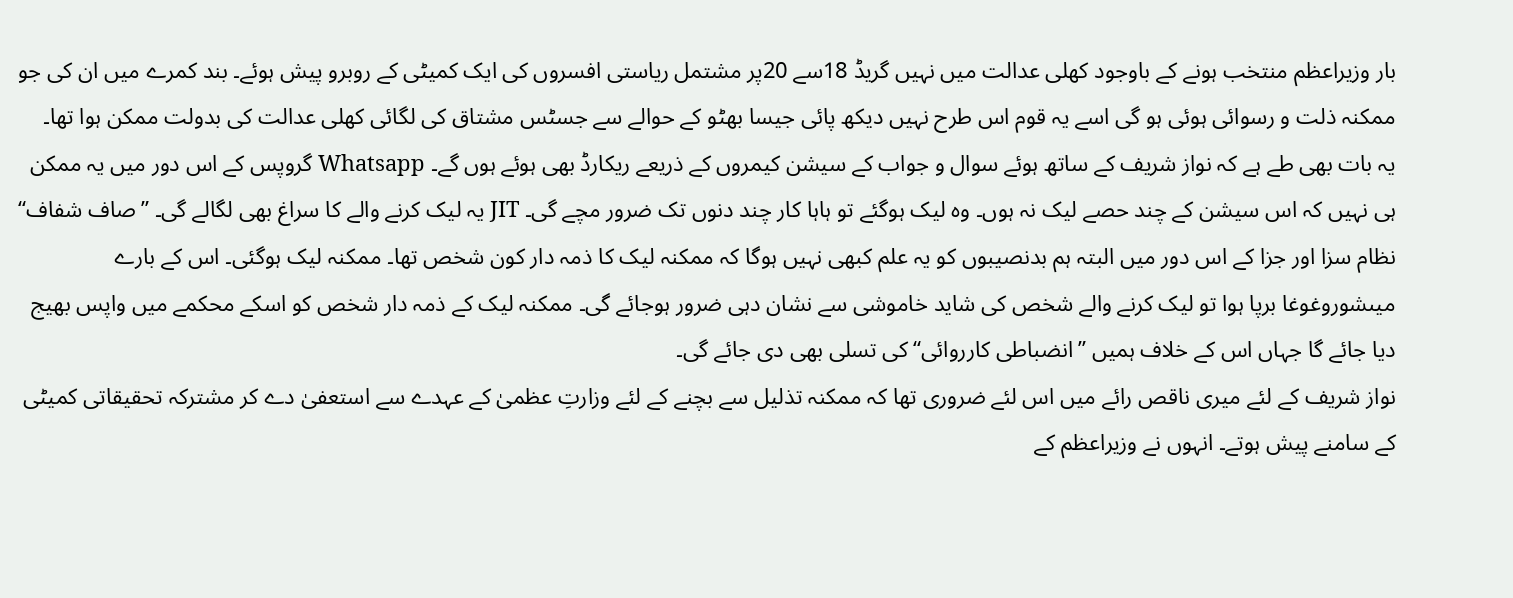بار وزیراعظم منتخب ہونے کے باوجود کھلی عدالت میں نہیں گریڈ 18سے 20پر مشتمل ریاستی افسروں کی ایک کمیٹی کے روبرو پیش ہوئے۔ بند کمرے میں ان کی جو ممکنہ ذلت و رسوائی ہوئی ہو گی اسے یہ قوم اس طرح نہیں دیکھ پائی جیسا بھٹو کے حوالے سے جسٹس مشتاق کی لگائی کھلی عدالت کی بدولت ممکن ہوا تھا۔
یہ بات بھی طے ہے کہ نواز شریف کے ساتھ ہوئے سوال و جواب کے سیشن کیمروں کے ذریعے ریکارڈ بھی ہوئے ہوں گے۔ Whatsapp گروپس کے اس دور میں یہ ممکن ہی نہیں کہ اس سیشن کے چند حصے لیک نہ ہوں۔ وہ لیک ہوگئے تو ہاہا کار چند دنوں تک ضرور مچے گی۔ JIT یہ لیک کرنے والے کا سراغ بھی لگالے گی۔ ”صاف شفاف“ نظام سزا اور جزا کے اس دور میں البتہ ہم بدنصیبوں کو یہ علم کبھی نہیں ہوگا کہ ممکنہ لیک کا ذمہ دار کون شخص تھا۔ ممکنہ لیک ہوگئی۔ اس کے بارے میںشوروغوغا برپا ہوا تو لیک کرنے والے شخص کی شاید خاموشی سے نشان دہی ضرور ہوجائے گی۔ ممکنہ لیک کے ذمہ دار شخص کو اسکے محکمے میں واپس بھیج دیا جائے گا جہاں اس کے خلاف ہمیں ”انضباطی کارروائی“ کی تسلی بھی دی جائے گی۔
نواز شریف کے لئے میری ناقص رائے میں اس لئے ضروری تھا کہ ممکنہ تذلیل سے بچنے کے لئے وزارتِ عظمیٰ کے عہدے سے استعفیٰ دے کر مشترکہ تحقیقاتی کمیٹی کے سامنے پیش ہوتے۔ انہوں نے وزیراعظم کے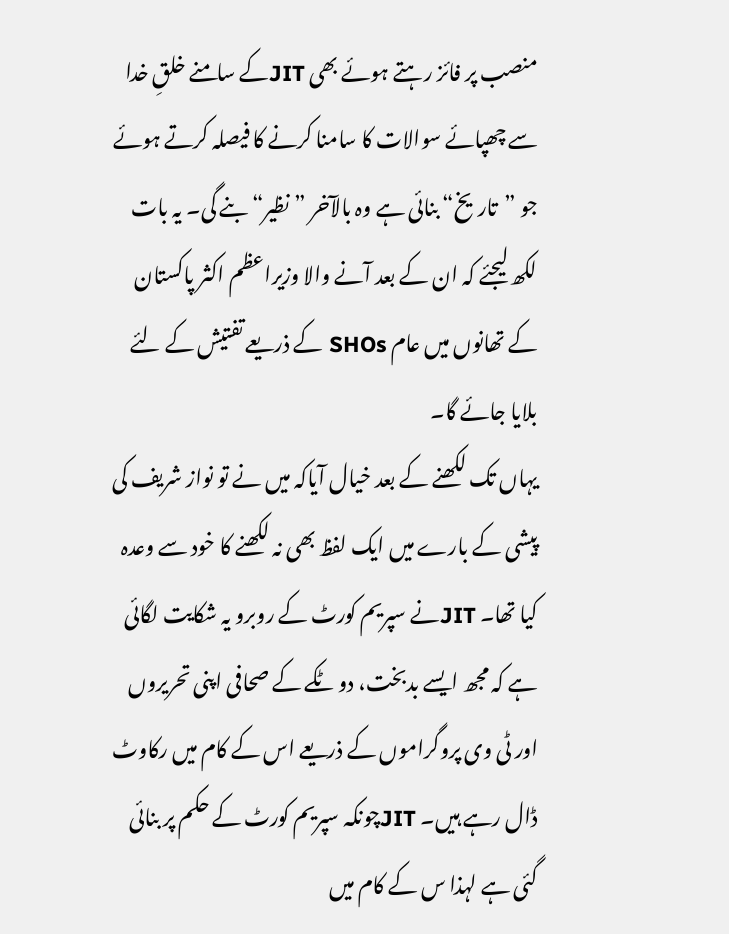منصب پر فائز رہتے ہوئے بھی JITکے سامنے خلقِ خدا سے چھپائے سوالات کا سامنا کرنے کا فیصلہ کرتے ہوئے جو ”تاریخ“ بنائی ہے وہ بالآخر ”نظیر“ بنے گی۔ یہ بات لکھ لیجئے کہ ان کے بعد آنے والا وزیراعظم اکثر پاکستان کے تھانوں میں عام SHOs کے ذریعے تفتیش کے لئے بلایا جائے گا۔
یہاں تک لکھنے کے بعد خیال آیاکہ میں نے تو نواز شریف کی پیشی کے بارے میں ایک لفظ بھی نہ لکھنے کا خود سے وعدہ کیا تھا۔ JITنے سپریم کورٹ کے روبرو یہ شکایت لگائی ہے کہ مجھ ایسے بدبخت، دو ٹکے کے صحافی اپنی تحریروں اور ٹی وی پروگراموں کے ذریعے اس کے کام میں رکاوٹ ڈال رہے ہیں۔ JITچونکہ سپریم کورٹ کے حکم پر بنائی گئی ہے لہذا س کے کام میں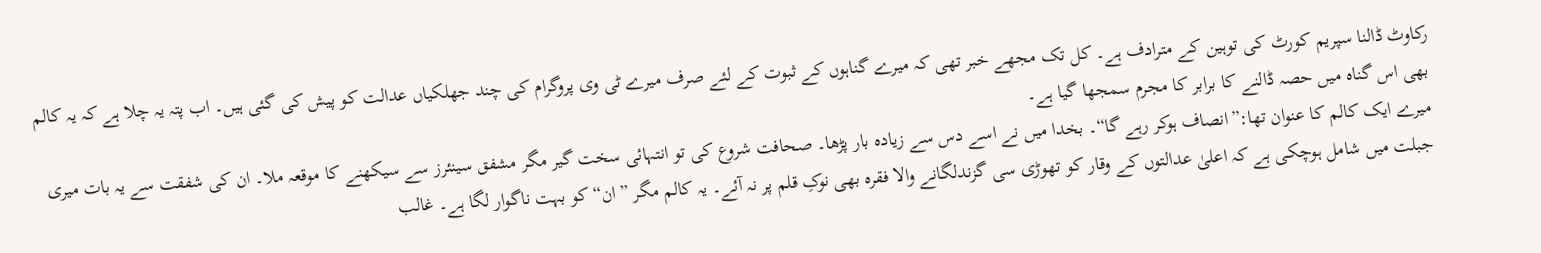رکاوٹ ڈالنا سپریم کورٹ کی توہین کے مترادف ہے۔ کل تک مجھے خبر تھی کہ میرے گناہوں کے ثبوت کے لئے صرف میرے ٹی وی پروگرام کی چند جھلکیاں عدالت کو پیش کی گئی ہیں۔ اب پتہ یہ چلا ہے کہ یہ کالم بھی اس گناہ میں حصہ ڈالنے کا برابر کا مجرم سمجھا گیا ہے۔
میرے ایک کالم کا عنوان تھا:”انصاف ہوکر رہے گا“۔ بخدا میں نے اسے دس سے زیادہ بار پڑھا۔ صحافت شروع کی تو انتہائی سخت گیر مگر مشفق سینئرز سے سیکھنے کا موقعہ ملا۔ ان کی شفقت سے یہ بات میری جبلت میں شامل ہوچکی ہے کہ اعلیٰ عدالتوں کے وقار کو تھوڑی سی گزندلگانے والا فقرہ بھی نوکِ قلم پر نہ آئے۔ یہ کالم مگر ”ان“ کو بہت ناگوار لگا ہے۔ غالب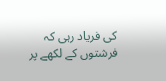کی فریاد رہی کہ فرشتوں کے لکھے پر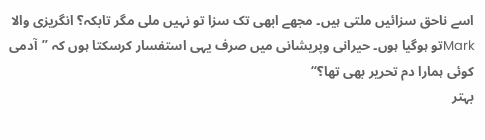اسے ناحق سزائیں ملتی ہیں۔ مجھے ابھی تک سزا تو نہیں ملی مگر تابکہ؟ انگریزی والا Markتو ہوگیا ہوں۔ حیرانی وپریشانی میں صرف یہی استفسار کرسکتا ہوں کہ ”آدمی کوئی ہمارا دم تحریر بھی تھا؟“
بہتر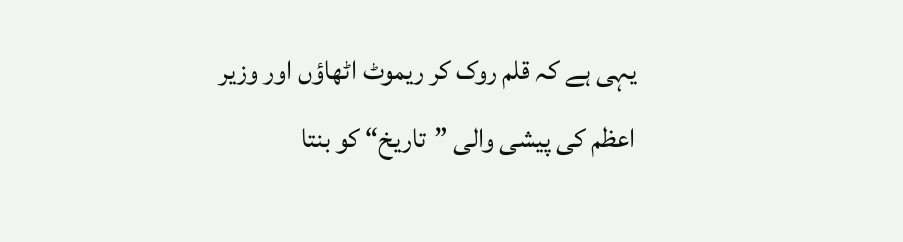یہی ہے کہ قلم روک کر ریموٹ اٹھاؤں اور وزیر اعظم کی پیشی والی ”تاریخ“ کو بنتا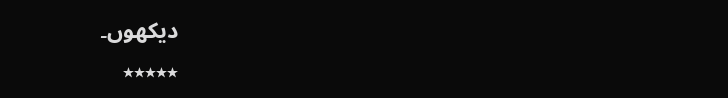دیکھوں۔
٭٭٭٭٭